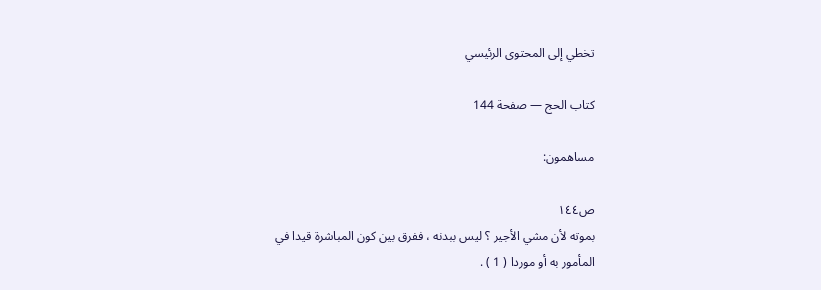تخطي إلى المحتوى الرئيسي

كتاب الحج — صفحة 144

مساهمون:

ص١٤٤
بموته لأن مشي الأجير ؟ ليس ببدنه ، ففرق بين كون المباشرة قيدا في المأمور به أو موردا ( 1 ) .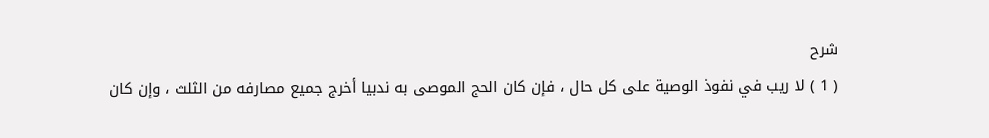شرح
( 1 ) لا ريب في نفوذ الوصية على كل حال ، فإن كان الحج الموصى به ندبيا أخرج جميع مصارفه من الثلث ، وإن كان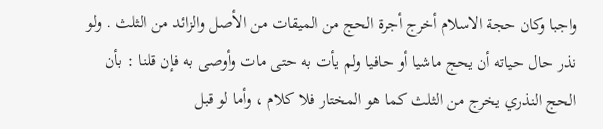واجبا وكان حجة الاسلام أخرج أجرة الحج من الميقات من الأصل والزائد من الثلث . ولو نذر حال حياته أن يحج ماشيا أو حافيا ولم يأت به حتى مات وأوصى به فإن قلنا : بأن الحج النذري يخرج من الثلث كما هو المختار فلا كلام ، وأما لو قبل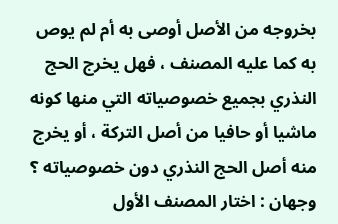بخروجه من الأصل أوصى به أم لم يوص به كما عليه المصنف ، فهل يخرج الحج النذري بجميع خصوصياته التي منها كونه ماشيا أو حافيا من أصل التركة ، أو يخرج منه أصل الحج النذري دون خصوصياته ؟ وجهان : اختار المصنف الأول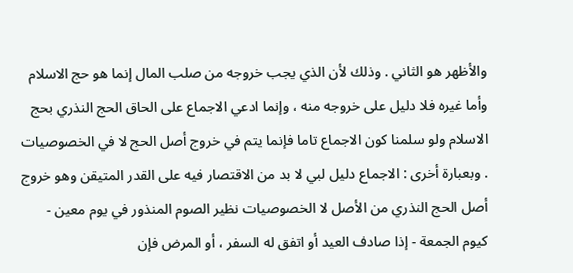والأظهر هو الثاني . وذلك لأن الذي يجب خروجه من صلب المال إنما هو حج الاسلام وأما غيره فلا دليل على خروجه منه ، وإنما ادعي الاجماع على الحاق الحج النذري بحج الاسلام ولو سلمنا كون الاجماع تاما فإنما يتم في خروج أصل الحج لا في الخصوصيات . وبعبارة أخرى : الاجماع دليل لبي لا بد من الاقتصار فيه على القدر المتيقن وهو خروج أصل الحج النذري من الأصل لا الخصوصيات نظير الصوم المنذور في يوم معين - كيوم الجمعة - إذا صادف العيد أو اتفق له السفر ، أو المرض فإن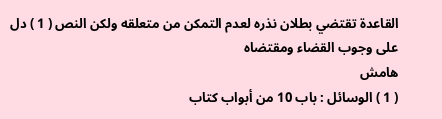القاعدة تقتضي بطلان نذره لعدم التمكن من متعلقه ولكن النص ( 1 ) دل على وجوب القضاء ومقتضاه
هامش
( 1 ) الوسائل : باب 10 من أبواب كتاب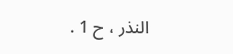النذر ، ح 1 .